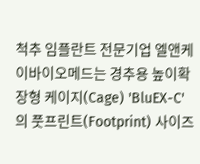척추 임플란트 전문기업 엘앤케이바이오메드는 경추용 높이확장형 케이지(Cage) 'BluEX-C'의 풋프린트(Footprint) 사이즈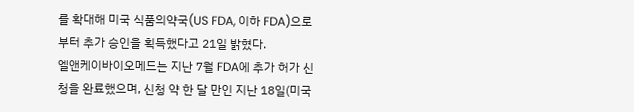를 확대해 미국 식품의약국(US FDA, 이하 FDA)으로부터 추가 승인을 획득했다고 21일 밝혔다.
엘앤케이바이오메드는 지난 7월 FDA에 추가 허가 신청을 완료했으며, 신청 약 한 달 만인 지난 18일(미국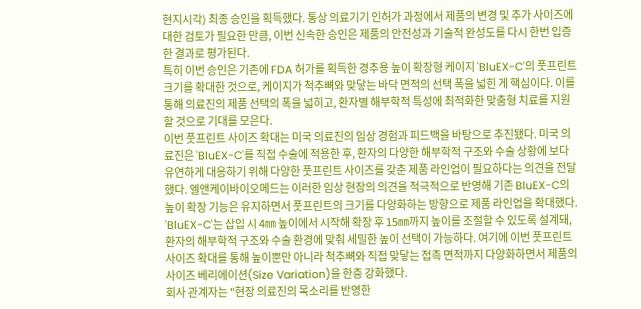현지시각) 최종 승인을 획득했다. 통상 의료기기 인허가 과정에서 제품의 변경 및 추가 사이즈에 대한 검토가 필요한 만큼, 이번 신속한 승인은 제품의 안전성과 기술적 완성도를 다시 한번 입증한 결과로 평가된다.
특히 이번 승인은 기존에 FDA 허가를 획득한 경추용 높이 확장형 케이지 'BluEX-C'의 풋프린트 크기를 확대한 것으로, 케이지가 척추뼈와 맞닿는 바닥 면적의 선택 폭을 넓힌 게 핵심이다. 이를 통해 의료진의 제품 선택의 폭을 넓히고, 환자별 해부학적 특성에 최적화한 맞춤형 치료를 지원할 것으로 기대를 모은다.
이번 풋프린트 사이즈 확대는 미국 의료진의 임상 경험과 피드백을 바탕으로 추진됐다. 미국 의료진은 'BluEX-C'를 직접 수술에 적용한 후, 환자의 다양한 해부학적 구조와 수술 상황에 보다 유연하게 대응하기 위해 다양한 풋프린트 사이즈를 갖춘 제품 라인업이 필요하다는 의견을 전달했다. 엘앤케이바이오메드는 이러한 임상 현장의 의견을 적극적으로 반영해 기존 BluEX-C의 높이 확장 기능은 유지하면서 풋프린트의 크기를 다양화하는 방향으로 제품 라인업을 확대했다.
'BluEX-C'는 삽입 시 4㎜ 높이에서 시작해 확장 후 15㎜까지 높이를 조절할 수 있도록 설계돼, 환자의 해부학적 구조와 수술 환경에 맞춰 세밀한 높이 선택이 가능하다. 여기에 이번 풋프린트 사이즈 확대를 통해 높이뿐만 아니라 척추뼈와 직접 맞닿는 접촉 면적까지 다양화하면서 제품의 사이즈 베리에이션(Size Variation)을 한층 강화했다.
회사 관계자는 "현장 의료진의 목소리를 반영한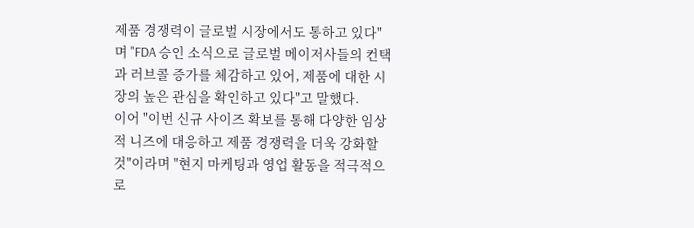제품 경쟁력이 글로벌 시장에서도 통하고 있다"며 "FDA 승인 소식으로 글로벌 메이저사들의 컨택과 러브콜 증가를 체감하고 있어, 제품에 대한 시장의 높은 관심을 확인하고 있다"고 말했다.
이어 "이번 신규 사이즈 확보를 통해 다양한 임상적 니즈에 대응하고 제품 경쟁력을 더욱 강화할 것"이라며 "현지 마케팅과 영업 활동을 적극적으로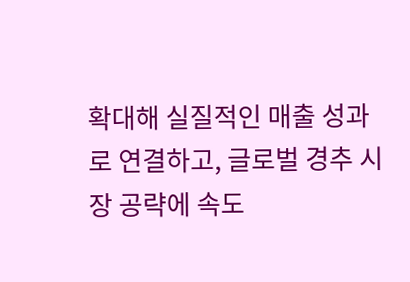확대해 실질적인 매출 성과로 연결하고, 글로벌 경추 시장 공략에 속도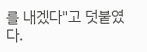를 내겠다"고 덧붙였다.